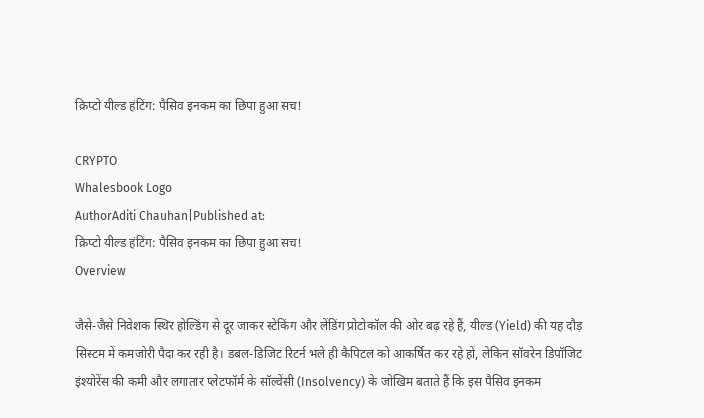क्रिप्टो यील्ड हंटिंग: पैसिव इनकम का छिपा हुआ सच!

CRYPTO
Whalesbook Logo
AuthorAditi Chauhan|Published at:
क्रिप्टो यील्ड हंटिंग: पैसिव इनकम का छिपा हुआ सच!
Overview

जैसे-जैसे निवेशक स्थिर होल्डिंग से दूर जाकर स्टेकिंग और लेंडिंग प्रोटोकॉल की ओर बढ़ रहे हैं, यील्ड (Yield) की यह दौड़ सिस्टम में कमजोरी पैदा कर रही है। डबल-डिजिट रिटर्न भले ही कैपिटल को आकर्षित कर रहे हों, लेकिन सॉवरेन डिपॉजिट इंश्योरेंस की कमी और लगातार प्लेटफॉर्म के सॉल्वेंसी (Insolvency) के जोखिम बताते हैं कि इस पैसिव इनकम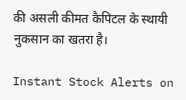की असली कीमत कैपिटल के स्थायी नुकसान का खतरा है।

Instant Stock Alerts on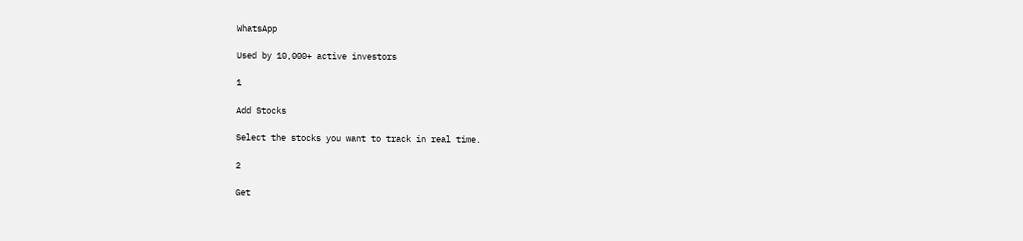WhatsApp

Used by 10,000+ active investors

1

Add Stocks

Select the stocks you want to track in real time.

2

Get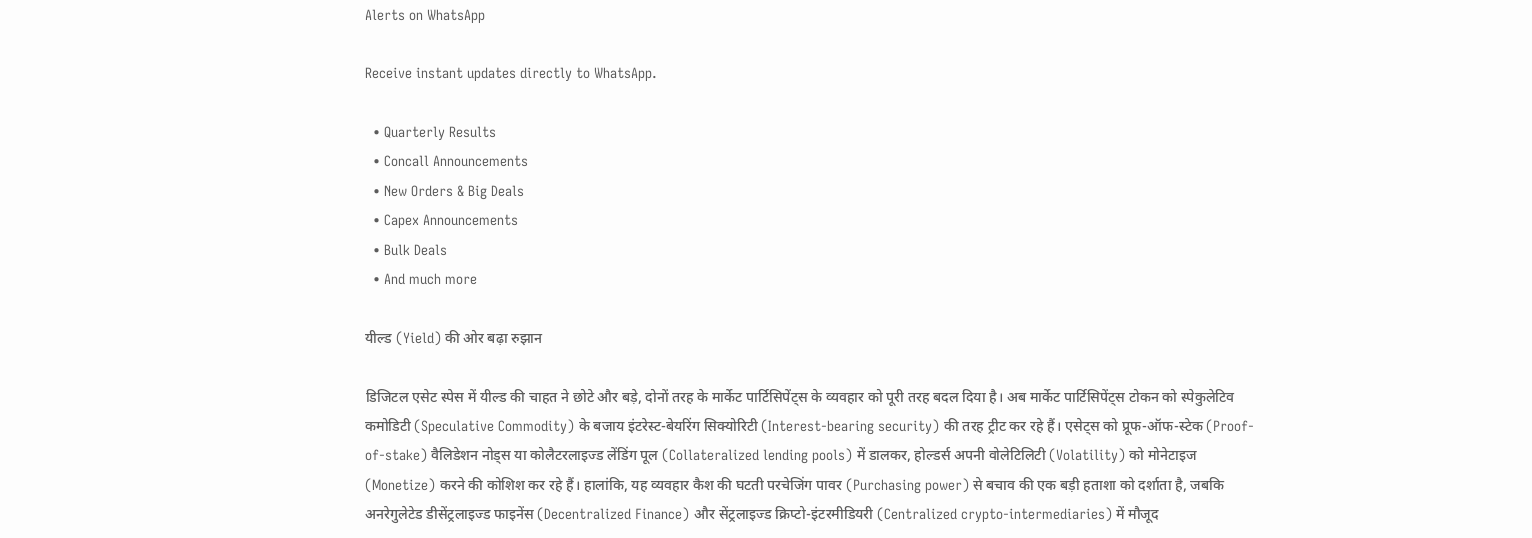Alerts on WhatsApp

Receive instant updates directly to WhatsApp.

  • Quarterly Results
  • Concall Announcements
  • New Orders & Big Deals
  • Capex Announcements
  • Bulk Deals
  • And much more

यील्ड (Yield) की ओर बढ़ा रुझान

डिजिटल एसेट स्पेस में यील्ड की चाहत ने छोटे और बड़े, दोनों तरह के मार्केट पार्टिसिपेंट्स के व्यवहार को पूरी तरह बदल दिया है। अब मार्केट पार्टिसिपेंट्स टोकन को स्पेकुलेटिव कमोडिटी (Speculative Commodity) के बजाय इंटरेस्ट-बेयरिंग सिक्योरिटी (Interest-bearing security) की तरह ट्रीट कर रहे हैं। एसेट्स को प्रूफ-ऑफ-स्टेक (Proof-of-stake) वैलिडेशन नोड्स या कोलैटरलाइज्ड लेंडिंग पूल (Collateralized lending pools) में डालकर, होल्डर्स अपनी वोलेटिलिटी (Volatility) को मोनेटाइज (Monetize) करने की कोशिश कर रहे हैं। हालांकि, यह व्यवहार कैश की घटती परचेजिंग पावर (Purchasing power) से बचाव की एक बड़ी हताशा को दर्शाता है, जबकि अनरेगुलेटेड डीसेंट्रलाइज्ड फाइनेंस (Decentralized Finance) और सेंट्रलाइज्ड क्रिप्टो-इंटरमीडियरी (Centralized crypto-intermediaries) में मौजूद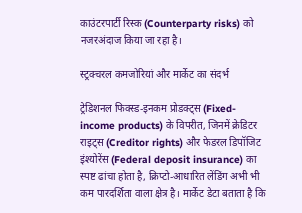काउंटरपार्टी रिस्क (Counterparty risks) को नजरअंदाज किया जा रहा है।

स्ट्रक्चरल कमजोरियां और मार्केट का संदर्भ

ट्रेडिशनल फिक्स्ड-इनकम प्रोडक्ट्स (Fixed-income products) के विपरीत, जिनमें क्रेडिटर राइट्स (Creditor rights) और फेडरल डिपॉजिट इंश्योरेंस (Federal deposit insurance) का स्पष्ट ढांचा होता है, क्रिप्टो-आधारित लेंडिंग अभी भी कम पारदर्शिता वाला क्षेत्र है। मार्केट डेटा बताता है कि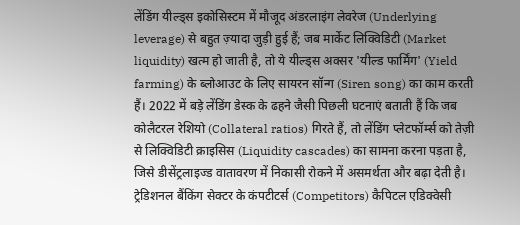लेंडिंग यील्ड्स इकोसिस्टम में मौजूद अंडरलाइंग लेवरेज (Underlying leverage) से बहुत ज़्यादा जुड़ी हुई हैं; जब मार्केट लिक्विडिटी (Market liquidity) खत्म हो जाती है, तो ये यील्ड्स अक्सर 'यील्ड फार्मिंग' (Yield farming) के ब्लोआउट के लिए सायरन सॉन्ग (Siren song) का काम करती हैं। 2022 में बड़े लेंडिंग डेस्क के ढहने जैसी पिछली घटनाएं बताती हैं कि जब कोलैटरल रेशियो (Collateral ratios) गिरते हैं, तो लेंडिंग प्लेटफॉर्म्स को तेज़ी से लिक्विडिटी क्राइसिस (Liquidity cascades) का सामना करना पड़ता है, जिसे डीसेंट्रलाइज्ड वातावरण में निकासी रोकने में असमर्थता और बढ़ा देती है। ट्रेडिशनल बैंकिंग सेक्टर के कंपटीटर्स (Competitors) कैपिटल एडिक्वेसी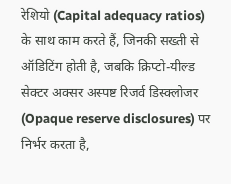रेशियो (Capital adequacy ratios) के साथ काम करते हैं, जिनकी सख्ती से ऑडिटिंग होती है, जबकि क्रिप्टो-यील्ड सेक्टर अक्सर अस्पष्ट रिजर्व डिस्क्लोजर (Opaque reserve disclosures) पर निर्भर करता है,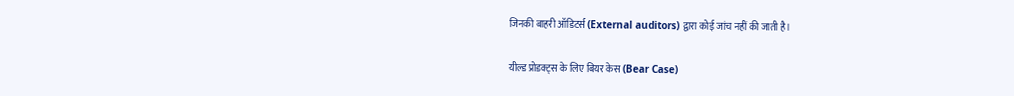जिनकी बाहरी ऑडिटर्स (External auditors) द्वारा कोई जांच नहीं की जाती है।

यील्ड प्रोडक्ट्स के लिए बियर केस (Bear Case)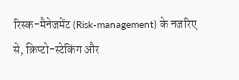रिस्क-मैनेजमेंट (Risk-management) के नजरिए से, क्रिप्टो-स्टेकिंग और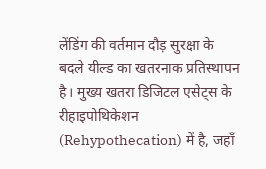लेंडिंग की वर्तमान दौड़ सुरक्षा के बदले यील्ड का खतरनाक प्रतिस्थापन है। मुख्य खतरा डिजिटल एसेट्स के रीहाइपोथिकेशन (Rehypothecation) में है, जहाँ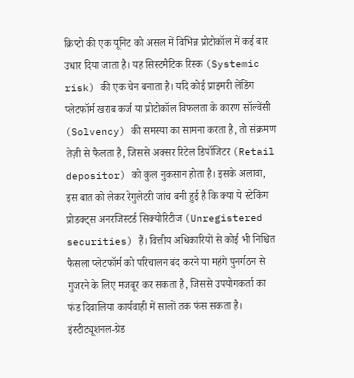क्रिप्टो की एक यूनिट को असल में विभिन्न प्रोटोकॉल में कई बार उधार दिया जाता है। यह सिस्टमैटिक रिस्क (Systemic risk) की एक चेन बनाता है। यदि कोई प्राइमरी लेंडिंग प्लेटफॉर्म खराब कर्ज या प्रोटोकॉल विफलता के कारण सॉल्वेंसी (Solvency) की समस्या का सामना करता है, तो संक्रमण तेज़ी से फैलता है, जिससे अक्सर रिटेल डिपॉजिटर (Retail depositor) को कुल नुकसान होता है। इसके अलावा, इस बात को लेकर रेगुलेटरी जांच बनी हुई है कि क्या ये स्टेकिंग प्रोडक्ट्स अनरजिस्टर्ड सिक्योरिटीज (Unregistered securities) हैं। वित्तीय अधिकारियों से कोई भी निश्चित फैसला प्लेटफॉर्म को परिचालन बंद करने या महंगे पुनर्गठन से गुजरने के लिए मजबूर कर सकता है, जिससे उपयोगकर्ता का फंड दिवालिया कार्यवाही में सालों तक फंस सकता है। इंस्टीट्यूशनल-ग्रेड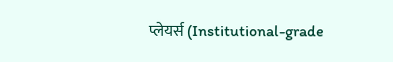प्लेयर्स (Institutional-grade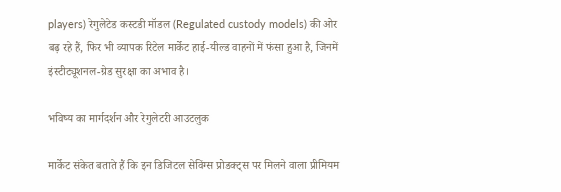players) रेगुलेटेड कस्टडी मॉडल (Regulated custody models) की ओर बढ़ रहे हैं, फिर भी व्यापक रिटेल मार्केट हाई-यील्ड वाहनों में फंसा हुआ है, जिनमें इंस्टीट्यूशनल-ग्रेड सुरक्षा का अभाव है।

भविष्य का मार्गदर्शन और रेगुलेटरी आउटलुक

मार्केट संकेत बताते हैं कि इन डिजिटल सेविंग्स प्रोडक्ट्स पर मिलने वाला प्रीमियम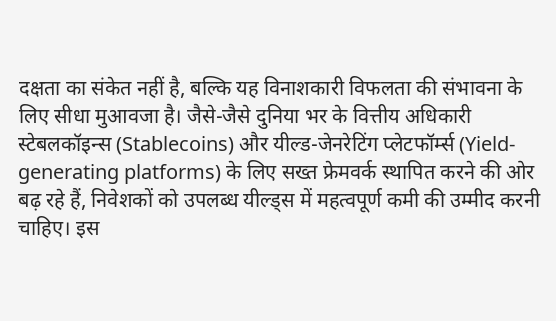दक्षता का संकेत नहीं है, बल्कि यह विनाशकारी विफलता की संभावना के लिए सीधा मुआवजा है। जैसे-जैसे दुनिया भर के वित्तीय अधिकारी स्टेबलकॉइन्स (Stablecoins) और यील्ड-जेनरेटिंग प्लेटफॉर्म्स (Yield-generating platforms) के लिए सख्त फ्रेमवर्क स्थापित करने की ओर बढ़ रहे हैं, निवेशकों को उपलब्ध यील्ड्स में महत्वपूर्ण कमी की उम्मीद करनी चाहिए। इस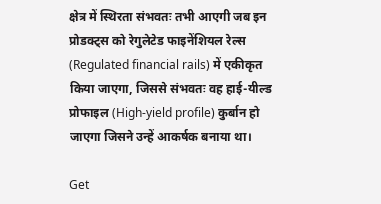क्षेत्र में स्थिरता संभवतः तभी आएगी जब इन प्रोडक्ट्स को रेगुलेटेड फाइनेंशियल रेल्स (Regulated financial rails) में एकीकृत किया जाएगा, जिससे संभवतः वह हाई-यील्ड प्रोफाइल (High-yield profile) कुर्बान हो जाएगा जिसने उन्हें आकर्षक बनाया था।

Get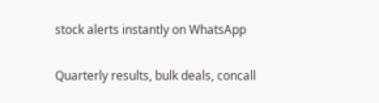stock alerts instantly on WhatsApp

Quarterly results, bulk deals, concall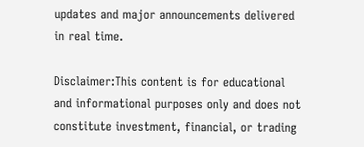updates and major announcements delivered in real time.

Disclaimer:This content is for educational and informational purposes only and does not constitute investment, financial, or trading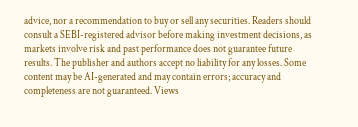advice, nor a recommendation to buy or sell any securities. Readers should consult a SEBI-registered advisor before making investment decisions, as markets involve risk and past performance does not guarantee future results. The publisher and authors accept no liability for any losses. Some content may be AI-generated and may contain errors; accuracy and completeness are not guaranteed. Views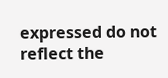expressed do not reflect the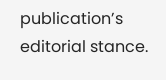publication’s editorial stance.